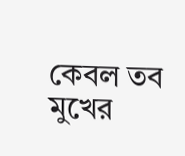কেবল তব মুখের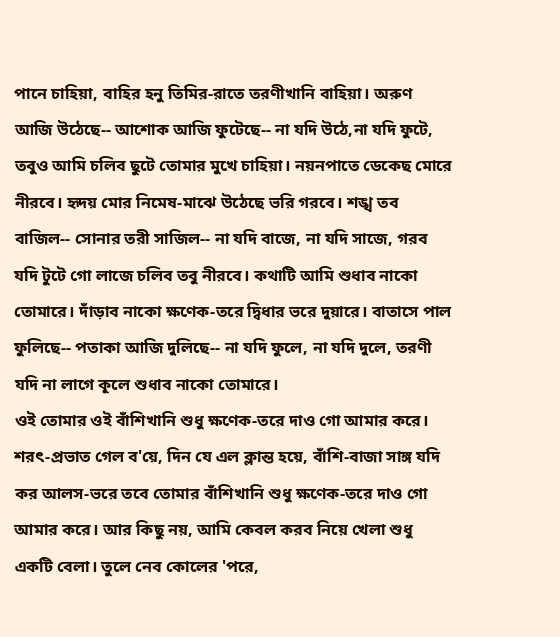পানে চাহিয়া, বাহির হনু তিমির-রাতে তরণীখানি বাহিয়া। অরুণ আজি উঠেছে-- আশোক আজি ফুটেছে-- না যদি উঠে,না যদি ফুটে, তবুও আমি চলিব ছুটে তোমার মুখে চাহিয়া। নয়নপাতে ডেকেছ মোরে নীরবে। হৃদয় মোর নিমেষ-মাঝে উঠেছে ভরি গরবে। শঙ্খ তব বাজিল-- সোনার তরী সাজিল-- না যদি বাজে, না যদি সাজে, গরব যদি টুটে গো লাজে চলিব তবু নীরবে। কথাটি আমি শুধাব নাকো তোমারে। দাঁড়াব নাকো ক্ষণেক-তরে দ্বিধার ভরে দুয়ারে। বাতাসে পাল ফুলিছে-- পতাকা আজি দুলিছে-- না যদি ফুলে, না যদি দুলে, তরণী যদি না লাগে কূলে শুধাব নাকো তোমারে।
ওই তোমার ওই বাঁশিখানি শুধু ক্ষণেক-তরে দাও গো আমার করে। শরৎ-প্রভাত গেল ব'য়ে, দিন যে এল ক্লান্ত হয়ে, বাঁশি-বাজা সাঙ্গ যদি কর আলস-ভরে তবে তোমার বাঁশিখানি শুধু ক্ষণেক-তরে দাও গো আমার করে। আর কিছু নয়, আমি কেবল করব নিয়ে খেলা শুধু একটি বেলা। তুলে নেব কোলের 'পরে,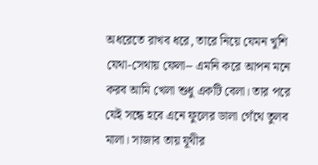অধরেতে রাখব ধরে, তারে নিয়ে যেমন খুশি যেথা-সেথায় ফেলা-- এমনি করে আপন মনে করব আমি খেলা শুধু একটি বেলা। তার পরে যেই সন্ধে হবে এনে ফুলের ডালা গেঁথে তুলব মালা। সাজাব তায় যূথীর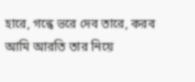হারে, গন্ধে ভরে দেব তারে, করব আমি আরতি তার নিয়ে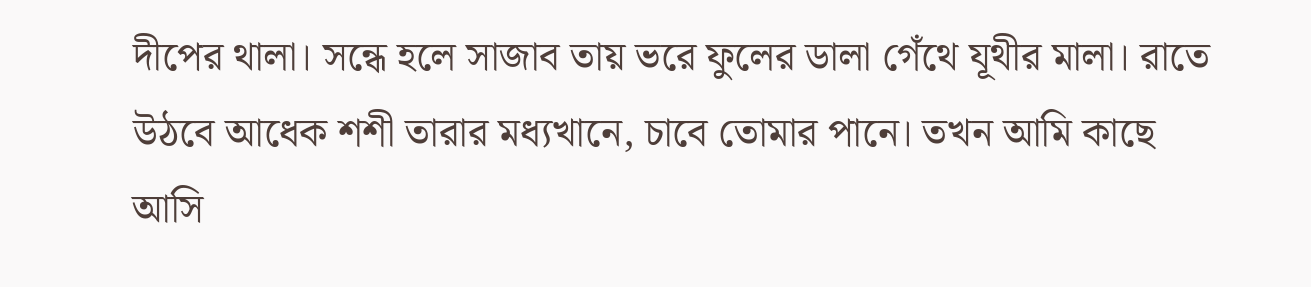দীপের থালা। সন্ধে হলে সাজাব তায় ভরে ফুলের ডালা গেঁথে যূথীর মালা। রাতে উঠবে আধেক শশী তারার মধ্যখানে, চাবে তোমার পানে। তখন আমি কাছে আসি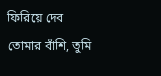ফিরিয়ে দেব তোমার বাঁশি, তুমি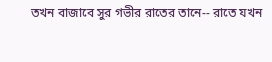তখন বাজাবে সুর গভীর রাতের তানে-- রাতে যখন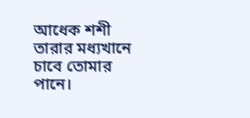আধেক শশী তারার মধ্যখানে চাবে তোমার পানে।